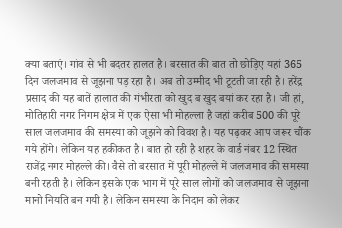क्या बताएं। गांव से भी बदतर हालत है। बरसात की बात तो छोड़िए यहां 365 दिन जलजमाव से जूझना पड़ रहा है। अब तो उम्मीद भी टूटती जा रही है। हरेंद्र प्रसाद की यह बातें हालात की गंभीरता को खुद ब खुद बयां कर रहा है। जी हां, मोतिहारी नगर निगम क्षेत्र में एक ऐसा भी मोहल्ला है जहां करीब 500 की पूरे साल जलजमाव की समस्या को जूझने को विवश है। यह पढ़कर आप जरूर चौंक गये होंगे। लेकिन यह हकीकत है। बात हो रही है शहर के वार्ड नंबर 12 स्थित राजेंद्र नगर मोहल्ले की। वैसे तो बरसात में पूरी मोहल्ले में जलजमाव की समस्या बनी रहती है। लेकिन इसके एक भाग में पूरे साल लोगों को जलजमाव से जूझना मानो नियति बन गयी है। लेकिन समस्या के निदान को लेकर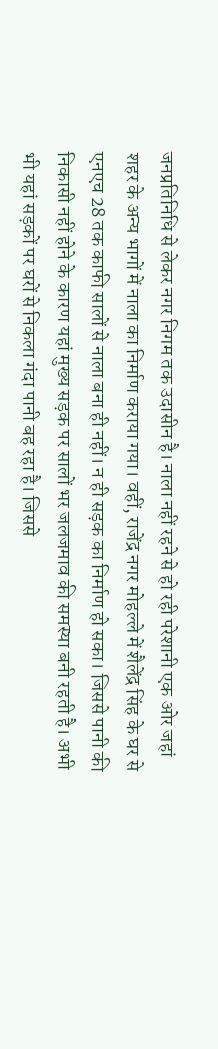जनप्रतिनिधि से लेकर नगर निगम तक उदासीन है। नाला नहीं रहने से हो रही परेशानी एक ओर जहां शहर के अन्य भागों में नाला का निर्माण कराया गया। वहीं, राजेंद्र नगर मोहल्ले में शैलेंद्र सिंह के घर से एनएच 28 तक काफी सालों से नाला बना ही नहीं। न ही सड़क का निर्माण हो सका। जिससे पानी की निकासी नहीं होने के कारण यहां मुख्य सड़क पर सालों भर जलजमाव की समस्या बनी रहती है। अभी भी यहां सड़कों पर घरों से निकला गंदा पानी बह रहा है। जिससे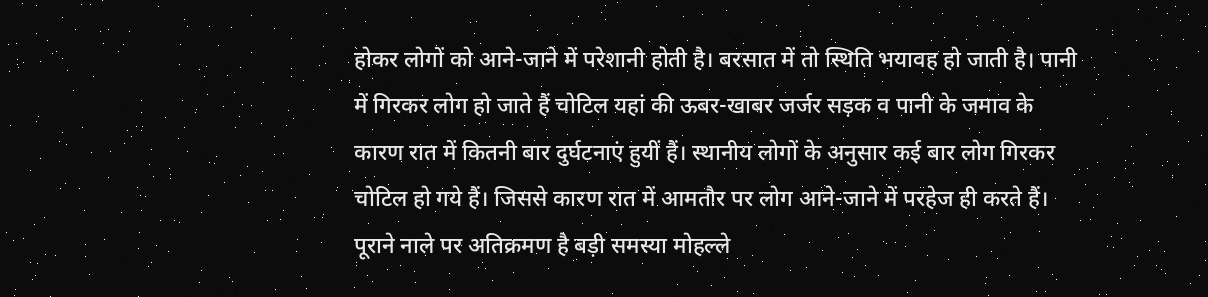होकर लोगों को आने-जाने में परेशानी होती है। बरसात में तो स्थिति भयावह हो जाती है। पानी में गिरकर लोग हो जाते हैं चोटिल यहां की ऊबर-खाबर जर्जर सड़क व पानी के जमाव के कारण रात में कितनी बार दुर्घटनाएं हुयीं हैं। स्थानीय लोगों के अनुसार कई बार लोग गिरकर चोटिल हो गये हैं। जिससे कारण रात में आमतौर पर लोग आने-जाने में परहेज ही करते हैं। पूराने नाले पर अतिक्रमण है बड़ी समस्या मोहल्ले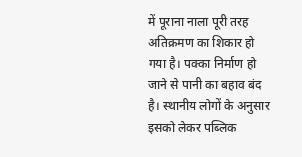में पूराना नाला पूरी तरह अतिक्रमण का शिकार हो गया है। पक्का निर्माण हो जाने से पानी का बहाव बंद है। स्थानीय लोगों के अनुसार इसको लेकर पब्लिक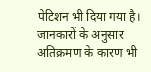पेटिशन भी दिया गया है। जानकारों के अनुसार अतिक्रमण के कारण भी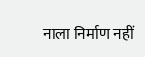नाला निर्माण नहीं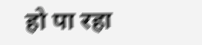हो पा रहा